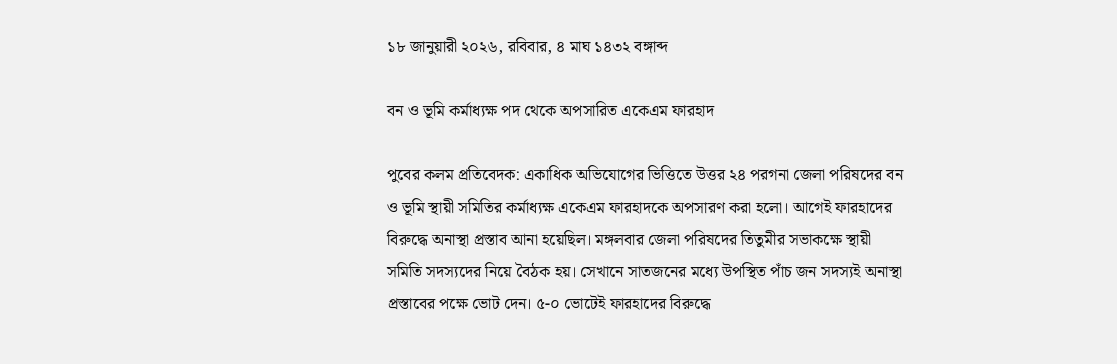১৮ জানুয়ারী ২০২৬, রবিবার, ৪ মাঘ ১৪৩২ বঙ্গাব্দ

বন ও ভূমি কর্মাধ্যক্ষ পদ থেকে অপসারিত একেএম ফারহাদ

পুবের কলম প্রতিবেদক: একাধিক অভিযোগের ভিত্তিতে উত্তর ২৪ পরগনা জেলা পরিষদের বন ও ভূমি স্থায়ী সমিতির কর্মাধ্যক্ষ একেএম ফারহাদকে অপসারণ করা হলো। আগেই ফারহাদের বিরুদ্ধে অনাস্থা প্রস্তাব আনা হয়েছিল। মঙ্গলবার জেলা পরিষদের তিতুমীর সভাকক্ষে স্থায়ী সমিতি সদস্যদের নিয়ে বৈঠক হয়। সেখানে সাতজনের মধ্যে উপস্থিত পাঁচ জন সদস্যই অনাস্থা প্রস্তাবের পক্ষে ভোট দেন। ৫-০ ভোটেই ফারহাদের বিরুদ্ধে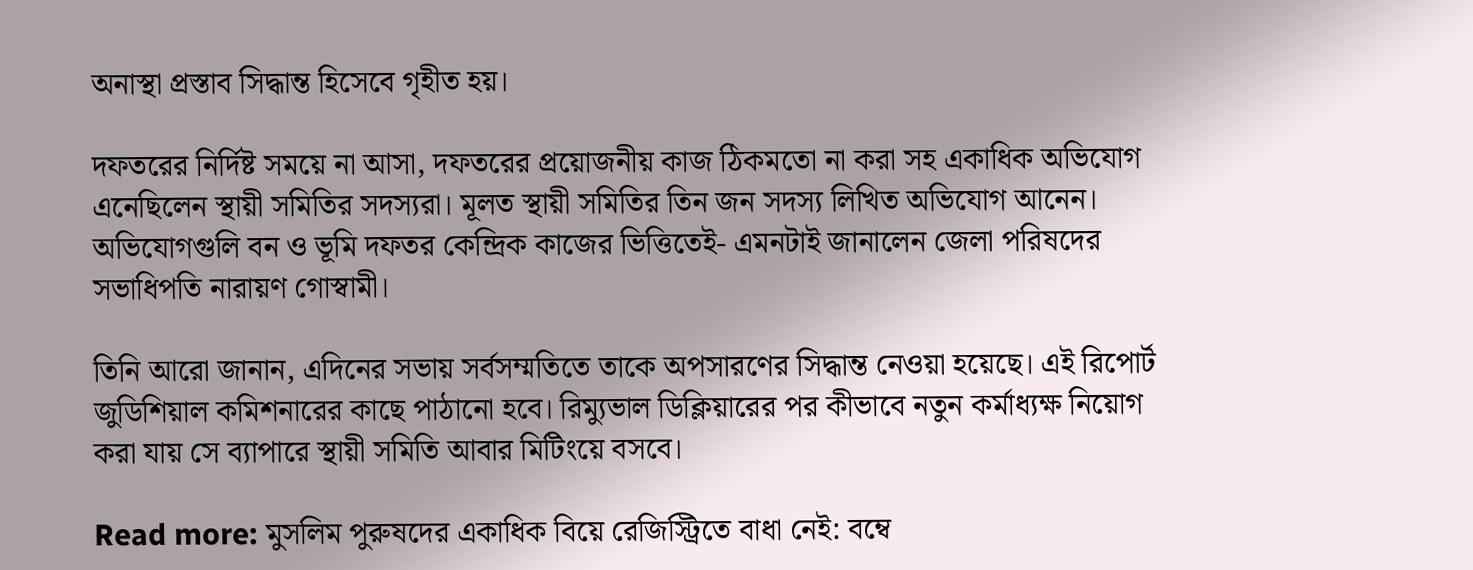অনাস্থা প্রস্তাব সিদ্ধান্ত হিসেবে গৃহীত হয়।

দফতরের নির্দিষ্ট সময়ে না আসা, দফতরের প্রয়োজনীয় কাজ ঠিকমতো না করা সহ একাধিক অভিযোগ এনেছিলেন স্থায়ী সমিতির সদস্যরা। মূলত স্থায়ী সমিতির তিন জন সদস্য লিখিত অভিযোগ আনেন। অভিযোগগুলি বন ও ভূমি দফতর কেন্দ্রিক কাজের ভিত্তিতেই- এমনটাই জানালেন জেলা পরিষদের সভাধিপতি নারায়ণ গোস্বামী।

তিনি আরো জানান, এদিনের সভায় সর্বসম্মতিতে তাকে অপসারণের সিদ্ধান্ত নেওয়া হয়েছে। এই রিপোর্ট জুডিশিয়াল কমিশনারের কাছে পাঠানো হবে। রিম্যুভাল ডিক্লিয়ারের পর কীভাবে নতুন কর্মাধ্যক্ষ নিয়োগ করা যায় সে ব্যাপারে স্থায়ী সমিতি আবার মিটিংয়ে বসবে।

Read more: মুসলিম পুরুষদের একাধিক বিয়ে রেজিস্ট্রিতে বাধা নেই: বম্বে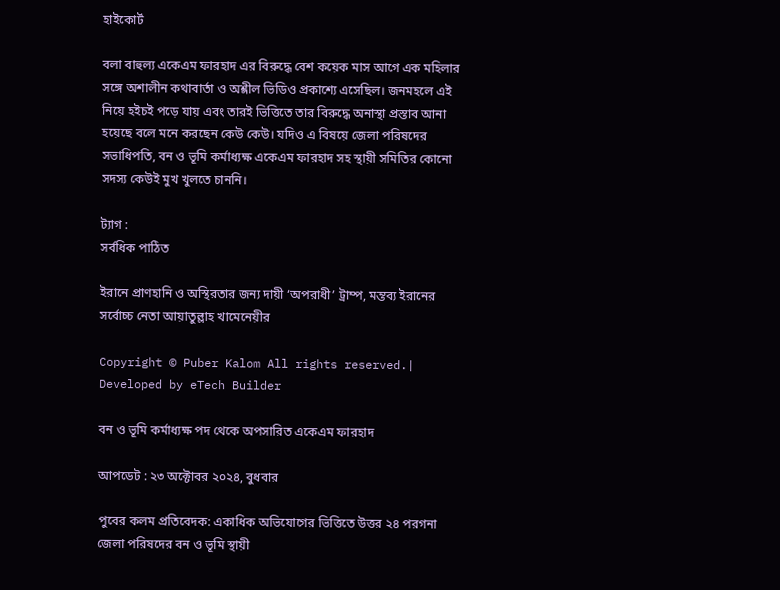হাইকোর্ট

বলা বাহুল্য একেএম ফারহাদ এর বিরুদ্ধে বেশ কয়েক মাস আগে এক মহিলার সঙ্গে অশালীন কথাবার্তা ও অশ্লীল ভিডিও প্রকাশ্যে এসেছিল। জনমহলে এই নিয়ে হইচই পড়ে যায় এবং তারই ভিত্তিতে তার বিরুদ্ধে অনাস্থা প্রস্তাব আনা হয়েছে বলে মনে করছেন কেউ কেউ। যদিও এ বিষয়ে জেলা পরিষদের সভাধিপতি, বন ও ভূমি কর্মাধ্যক্ষ একেএম ফারহাদ সহ স্থায়ী সমিতির কোনো সদস্য কেউই মুখ খুলতে চাননি।

ট্যাগ :
সর্বধিক পাঠিত

ইরানে প্রাণহানি ও অস্থিরতার জন্য দায়ী ‘অপরাধী’ ট্রাম্প, মন্তব্য ইরানের সর্বোচ্চ নেতা আয়াতুল্লাহ খামেনেয়ীর

Copyright © Puber Kalom All rights reserved.| Developed by eTech Builder

বন ও ভূমি কর্মাধ্যক্ষ পদ থেকে অপসারিত একেএম ফারহাদ

আপডেট : ২৩ অক্টোবর ২০২৪, বুধবার

পুবের কলম প্রতিবেদক: একাধিক অভিযোগের ভিত্তিতে উত্তর ২৪ পরগনা জেলা পরিষদের বন ও ভূমি স্থায়ী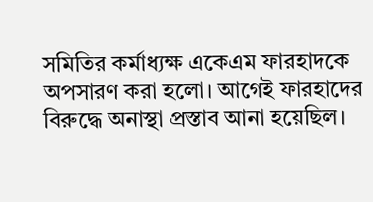সমিতির কর্মাধ্যক্ষ একেএম ফারহাদকে অপসারণ করা হলো। আগেই ফারহাদের বিরুদ্ধে অনাস্থা প্রস্তাব আনা হয়েছিল।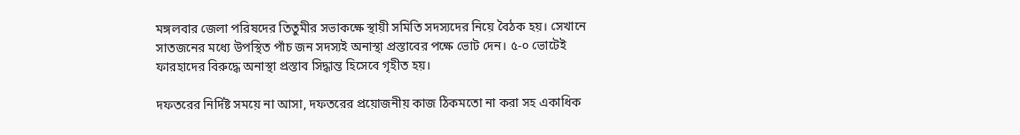মঙ্গলবার জেলা পরিষদের তিতুমীর সভাকক্ষে স্থায়ী সমিতি সদস্যদের নিয়ে বৈঠক হয়। সেখানে সাতজনের মধ্যে উপস্থিত পাঁচ জন সদস্যই অনাস্থা প্রস্তাবের পক্ষে ভোট দেন। ৫-০ ভোটেই ফারহাদের বিরুদ্ধে অনাস্থা প্রস্তাব সিদ্ধান্ত হিসেবে গৃহীত হয়।

দফতরের নির্দিষ্ট সময়ে না আসা, দফতরের প্রয়োজনীয় কাজ ঠিকমতো না করা সহ একাধিক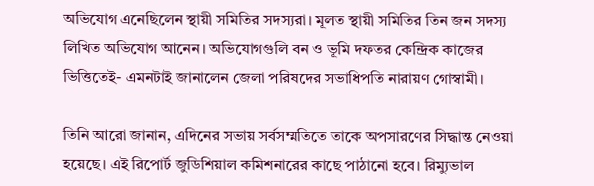অভিযোগ এনেছিলেন স্থায়ী সমিতির সদস্যরা। মূলত স্থায়ী সমিতির তিন জন সদস্য লিখিত অভিযোগ আনেন। অভিযোগগুলি বন ও ভূমি দফতর কেন্দ্রিক কাজের ভিত্তিতেই- এমনটাই জানালেন জেলা পরিষদের সভাধিপতি নারায়ণ গোস্বামী।

তিনি আরো জানান, এদিনের সভায় সর্বসম্মতিতে তাকে অপসারণের সিদ্ধান্ত নেওয়া হয়েছে। এই রিপোর্ট জুডিশিয়াল কমিশনারের কাছে পাঠানো হবে। রিম্যুভাল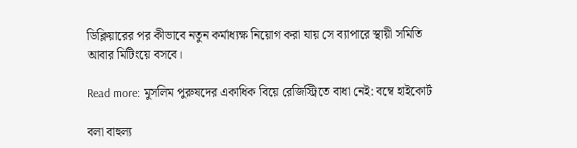ডিক্লিয়ারের পর কীভাবে নতুন কর্মাধ্যক্ষ নিয়োগ করা যায় সে ব্যাপারে স্থায়ী সমিতি আবার মিটিংয়ে বসবে।

Read more: মুসলিম পুরুষদের একাধিক বিয়ে রেজিস্ট্রিতে বাধা নেই: বম্বে হাইকোর্ট

বলা বাহুল্য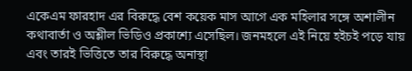একেএম ফারহাদ এর বিরুদ্ধে বেশ কয়েক মাস আগে এক মহিলার সঙ্গে অশালীন কথাবার্তা ও অশ্লীল ভিডিও প্রকাশ্যে এসেছিল। জনমহলে এই নিয়ে হইচই পড়ে যায় এবং তারই ভিত্তিতে তার বিরুদ্ধে অনাস্থা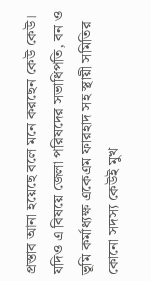প্রস্তাব আনা হয়েছে বলে মনে করছেন কেউ কেউ। যদিও এ বিষয়ে জেলা পরিষদের সভাধিপতি, বন ও ভূমি কর্মাধ্যক্ষ একেএম ফারহাদ সহ স্থায়ী সমিতির কোনো সদস্য কেউই মুখ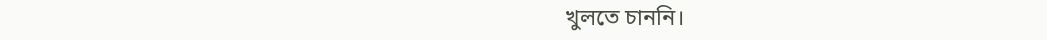খুলতে চাননি।